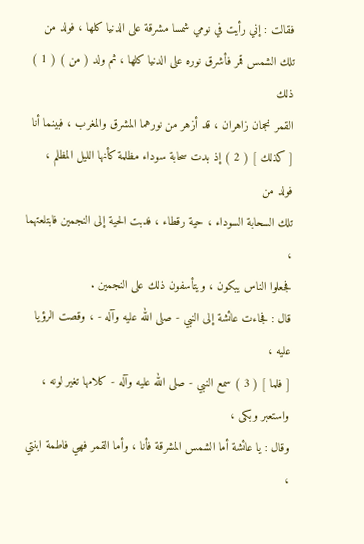فقالت : إني رأيت في نومي شمسا مشرقة على الدنيا كلها ، فولد من
تلك الشمس قمر فأشرق نوره على الدنيا كلها ، ثم ولد ( من ) ( 1 ) ذلك
القمر نجمان زاهران ، قد أزهر من نورهما المشرق والمغرب ، فبينما أنا
[ كذلك ] ( 2 ) إذ بدت سحابة سوداء مظلمة كأنها الليل المظلم ، فولد من
تلك السحابة السوداء ، حية رقطاء ، فدبت الحية إلى النجمين فابتلعتهما ،
فجعلوا الناس يبكون ، ويتأسفون ذلك على النجمين .
قال : فجاءت عائشة إلى النبي - صلى الله عليه وآله - ، وقصت الرؤيا عليه ،
[ فلما ] ( 3 ) سمع النبي - صلى الله عليه وآله - كلامها تغير لونه ، واستعبر وبكى ،
وقال : يا عائشة أما الشمس المشرقة فأنا ، وأما القمر فهي فاطمة ابنتي ،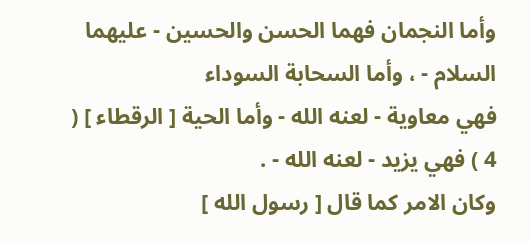وأما النجمان فهما الحسن والحسين - عليهما السلام - ، وأما السحابة السوداء
فهي معاوية - لعنه الله - وأما الحية [ الرقطاء ] ( 4 ) فهي يزيد - لعنه الله - .
وكان الامر كما قال [ رسول الله ]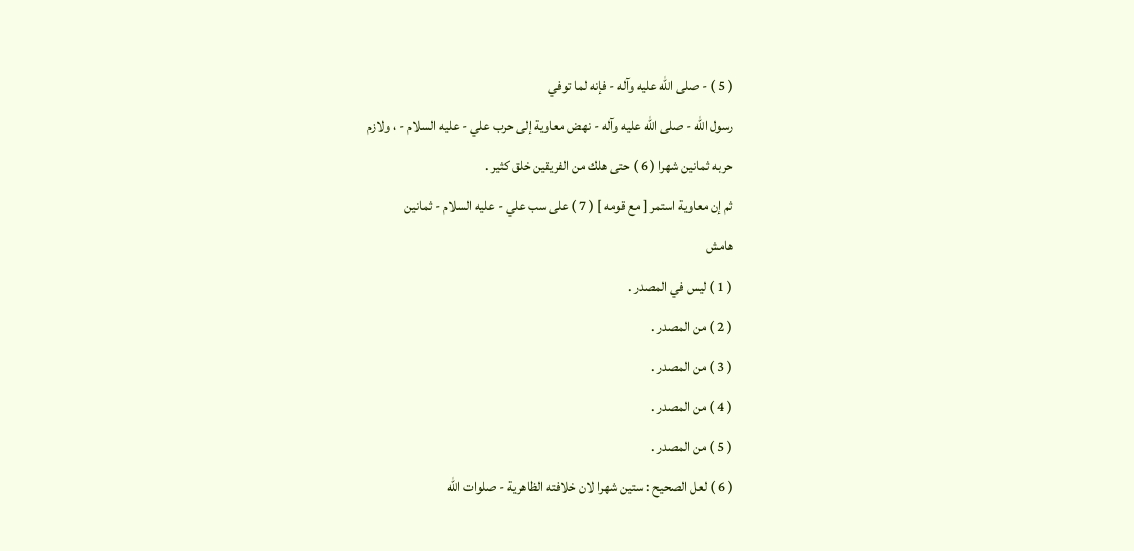( 5 ) - صلى الله عليه وآله - فإنه لما توفي
رسول الله - صلى الله عليه وآله - نهض معاوية إلى حرب علي - عليه السلام - ، ولازم
حربه ثمانين شهرا ( 6 ) حتى هلك من الفريقين خلق كثير .
ثم إن معاوية استمر [ مع قومه ] ( 7 ) على سب علي - عليه السلام - ثمانين
هامش
( 1 ) ليس في المصدر .
( 2 ) من المصدر .
( 3 ) من المصدر .
( 4 ) من المصدر .
( 5 ) من المصدر .
( 6 ) لعل الصحيح : ستين شهرا لان خلافته الظاهرية - صلوات الله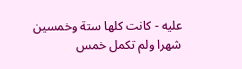عليه - كانت كلها ستة وخمسين
شهرا ولم تكمل خمس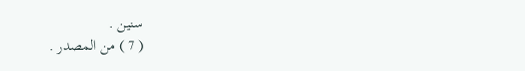سنين .
( 7 ) من المصدر .